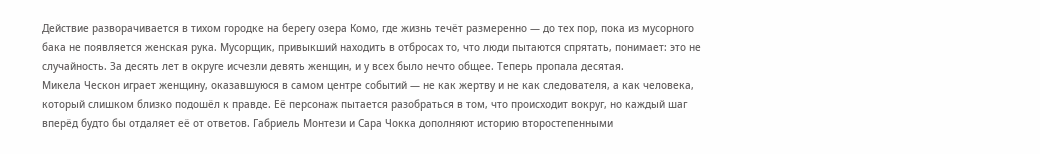Действие разворачивается в тихом городке на берегу озера Комо, где жизнь течёт размеренно — до тех пор, пока из мусорного бака не появляется женская рука. Мусорщик, привыкший находить в отбросах то, что люди пытаются спрятать, понимает: это не случайность. За десять лет в округе исчезли девять женщин, и у всех было нечто общее. Теперь пропала десятая.
Микела Ческон играет женщину, оказавшуюся в самом центре событий — не как жертву и не как следователя, а как человека, который слишком близко подошёл к правде. Её персонаж пытается разобраться в том, что происходит вокруг, но каждый шаг вперёд будто бы отдаляет её от ответов. Габриель Монтези и Сара Чокка дополняют историю второстепенными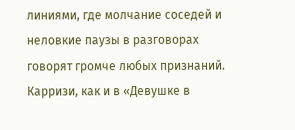линиями, где молчание соседей и неловкие паузы в разговорах говорят громче любых признаний.
Карризи, как и в «Девушке в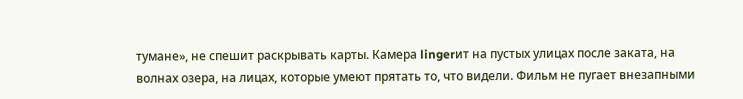тумане», не спешит раскрывать карты. Камера lingerит на пустых улицах после заката, на волнах озера, на лицах, которые умеют прятать то, что видели. Фильм не пугает внезапными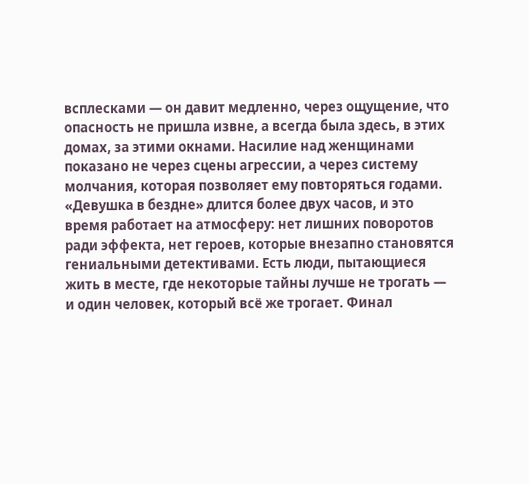всплесками — он давит медленно, через ощущение, что опасность не пришла извне, а всегда была здесь, в этих домах, за этими окнами. Насилие над женщинами показано не через сцены агрессии, а через систему молчания, которая позволяет ему повторяться годами.
«Девушка в бездне» длится более двух часов, и это время работает на атмосферу: нет лишних поворотов ради эффекта, нет героев, которые внезапно становятся гениальными детективами. Есть люди, пытающиеся жить в месте, где некоторые тайны лучше не трогать — и один человек, который всё же трогает. Финал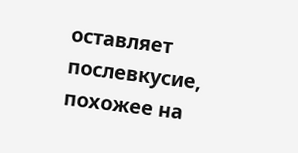оставляет послевкусие, похожее на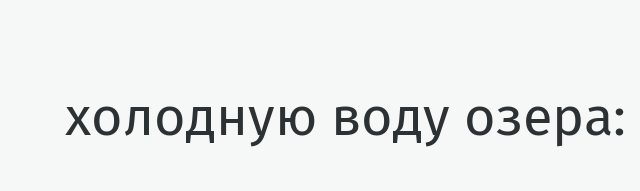холодную воду озера: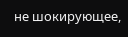не шокирующее,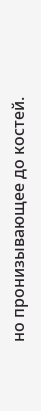но пронизывающее до костей.